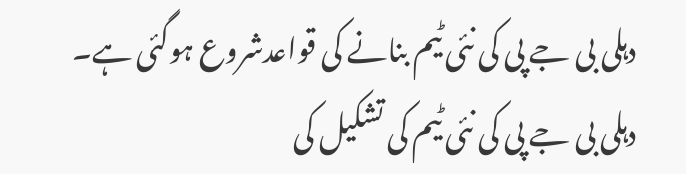دہلی بی جے پی کی نئی ٹیم بنانے کی قواعدشروع ہوگئی ہے۔
دہلی بی جے پی کی نئی ٹیم کی تشکیل کی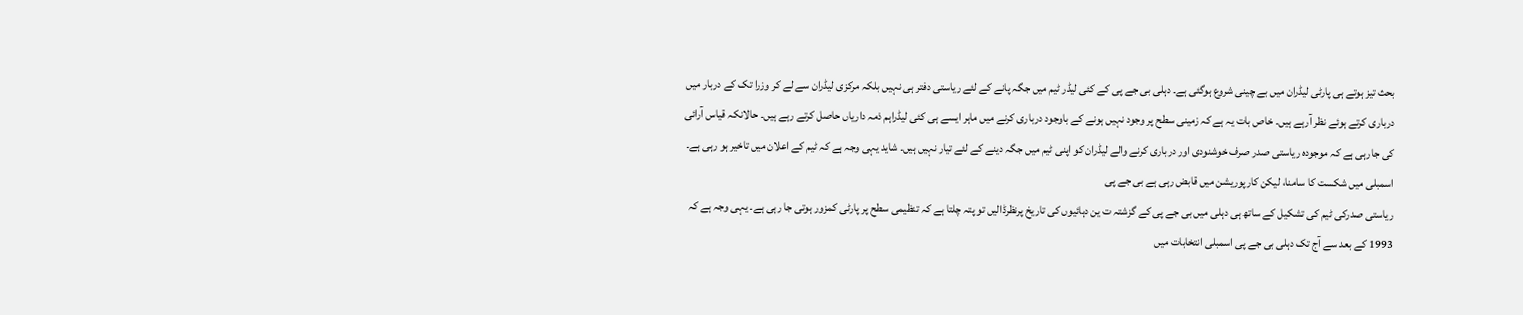بحث تیز ہوتے ہی پارٹی لیڈران میں بے چینی شروع ہوگئی ہے۔ دہلی بی جے پی کے کئی لیڈر ٹیم میں جگہ پانے کے لئے ریاستی دفتر ہی نہیں بلکہ مرکزی لیڈران سے لے کر وزرا تک کے دربار میں درباری کرتے ہوئے نظر آرہے ہیں۔ خاص بات یہ ہے کہ زمینی سطح پر وجود نہیں ہونے کے باوجود درباری کرنے میں ماہر ایسے ہی کئی لیڈراہم ذمہ داریاں حاصل کرتے رہے ہیں۔ حالانکہ قیاس آرائی کی جارہی ہے کہ موجودہ ریاستی صدر صرف خوشنودی اور درباری کرنے والے لیڈران کو اپنی ٹیم میں جگہ دینے کے لئے تیار نہیں ہیں۔ شاید یہی وجہ ہے کہ ٹیم کے اعلان میں تاخیر ہو رہی ہے۔
اسمبلی میں شکست کا سامنا، لیکن کارپوریشن میں قابض رہی ہے بی جے پی
ریاستی صدرکی ٹیم کی تشکیل کے ساتھ ہی دہلی میں بی جے پی کے گزشتہ ت ین دہائیوں کی تاریخ پرنظرڈالیں تو پتہ چلتا ہے کہ تنظیمی سطح پر پارٹی کمزور ہوتی جا رہی ہے۔ یہی وجہ ہے کہ 1993 کے بعد سے آج تک دہلی بی جے پی اسمبلی انتخابات میں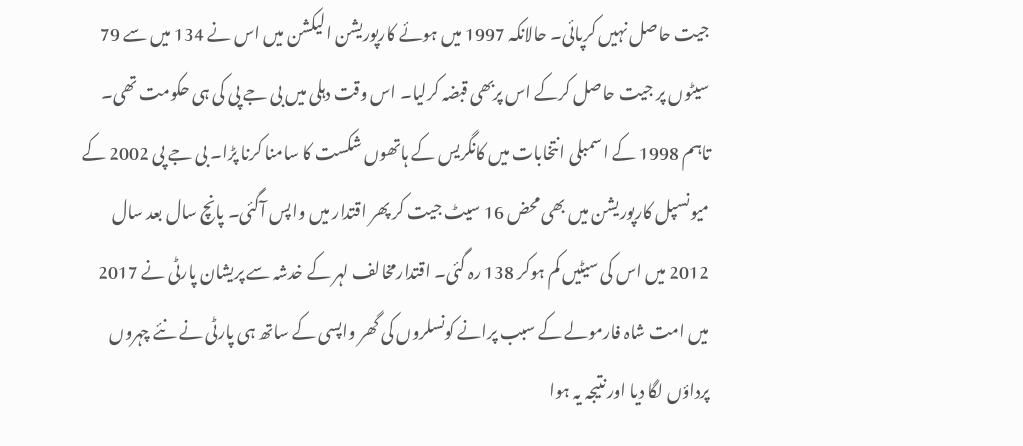جیت حاصل نہیں کرپائی۔ حالانکہ 1997 میں ہوئے کارپوریشن الیکشن میں اس نے 134 میں سے 79 سیٹوں پر جیت حاصل کرکے اس پربھی قبضہ کرلیا۔ اس وقت دہلی میں بی جے پی کی ہی حکومت تھی۔
تاہم 1998 کے اسمبلی انتخابات میں کانگریس کے ہاتھوں شکست کا سامنا کرنا پڑا۔ بی جے پی 2002 کے میونسپل کارپوریشن میں بھی محض 16 سیٹ جیت کر پھر اقتدار میں واپس آگئی۔ پانچ سال بعد سال 2012 میں اس کی سیٹیں کم ہوکر 138 رہ گئی۔ اقتدارمخالف لہر کے خدشہ سے پریشان پارٹی نے 2017 میں امت شاہ فارمولے کے سبب پرانے کونسلروں کی گھر واپسی کے ساتھ ہی پارٹی نے نئے چہروں پرداؤں لگا دیا اور نتیجہ یہ ہوا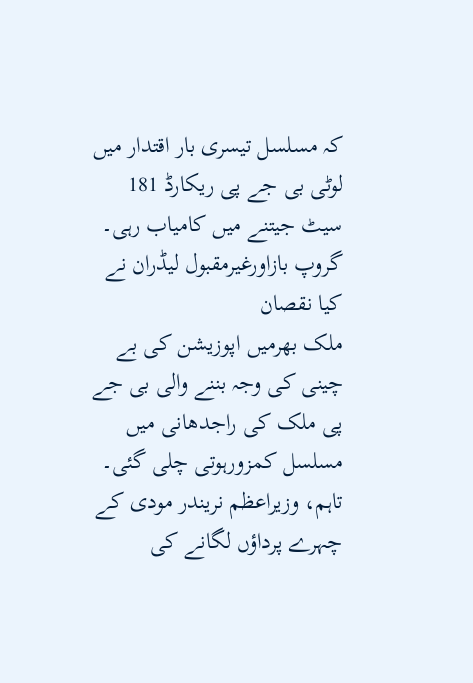کہ مسلسل تیسری بار اقتدار میں لوٹی بی جے پی ریکارڈ 181 سیٹ جیتنے میں کامیاب رہی۔
گروپ بازاورغیرمقبول لیڈران نے کیا نقصان
ملک بھرمیں اپوزیشن کی بے چینی کی وجہ بننے والی بی جے پی ملک کی راجدھانی میں مسلسل کمزورہوتی چلی گئی۔ تاہم، وزیراعظم نریندر مودی کے چہرے پرداؤں لگانے کی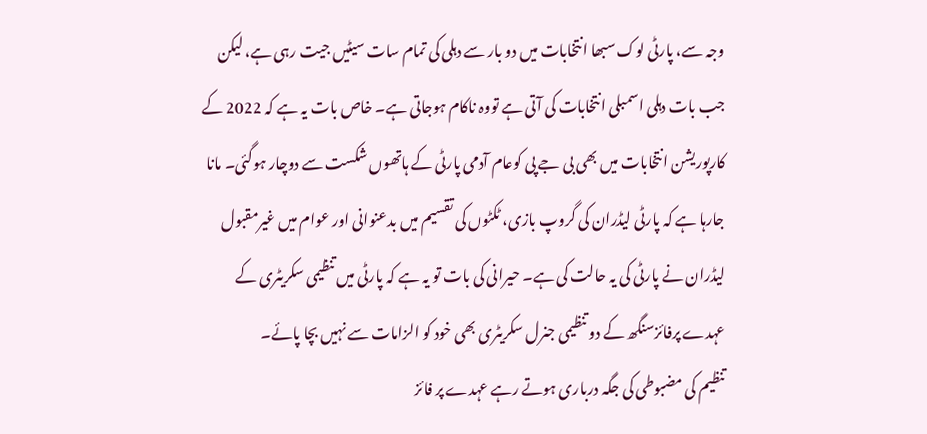وجہ سے، پارٹی لوک سبھا انتخابات میں دو بار سے دہلی کی تمام سات سیٹیں جیت رہی ہے، لیکن جب بات دہلی اسمبلی انتخابات کی آتی ہے تووہ ناکام ہوجاتی ہے۔ خاص بات یہ ہے کہ 2022 کے کارپوریشن انتخابات میں بھی بی جے پی کوعام آدمی پارٹی کے ہاتھوں شکست سے دوچار ہوگئی۔ مانا جارہا ہے کہ پارٹی لیڈران کی گروپ بازی، ٹکٹوں کی تقسیم میں بدعنوانی اور عوام میں غیرمقبول لیڈران نے پارٹی کی یہ حالت کی ہے۔ حیرانی کی بات تو یہ ہے کہ پارٹی میں تنظیمی سکریٹری کے عہدے پرفائزسنگھ کے دو تنظیمی جنرل سکریٹری بھی خود کو الزامات سے نہیں بچا پائے۔
تنظیم کی مضبوطی کی جگہ درباری ہوتے رہے عہدے پر فائز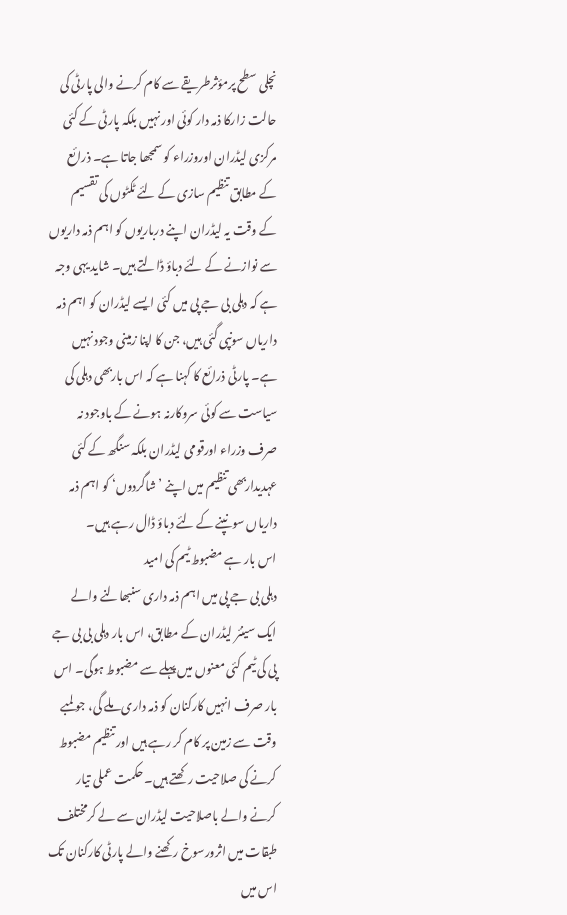نچلی سطح پرمؤثرطریقے سے کام کرنے والی پارٹی کی حالت زارکا ذمہ دار کوئی اور نہیں بلکہ پارٹی کے کئی مرکزی لیڈران اوروزراء کو سمجھا جاتا ہے۔ ذرائع کے مطابق تنظیم سازی کے لئے ٹکٹوں کی تقسیم کے وقت یہ لیڈران اپنے درباریوں کو اہم ذمہ داریوں سے نوازنے کے لئے دباؤ ڈالتے ہیں۔ شاید یہی وجہ ہے کہ دہلی بی جے پی میں کئی ایسے لیڈران کو اہم ذمہ داریاں سونپی گئی ہیں، جن کا اپنا زمینی وجود نہیں ہے۔ پارٹی ذرائع کا کہنا ہے کہ اس باربھی دہلی کی سیاست سے کوئی سروکارنہ ہونے کے باوجود نہ صرف وزراء اورقومی لیڈران بلکہ سنگھ کے کئی عہدیداربھی تنظیم میں اپنے ’شاگردوں‘ کو اہم ذمہ داریاں سونپنے کے لئے دباؤ ڈال رہے ہیں۔
اس بار ہے مضبوط ٹیم کی امید
دہلی بی جے پی میں اہم ذمہ داری سنبھالنے والے ایک سینئر لیڈران کے مطابق، اس بار دہلی بی بی جے پی کی ٹیم کئی معنوں میں پہلے سے مضبوط ہوگی۔ اس بار صرف انہیں کارکنان کو ذمہ داری ملے گی، جو لمبے وقت سے زمین پر کام کر رہے ہیں اور تنظیم مضبوط کرنے کی صلاحیت رکھتے ہیں۔ حکمت عملی تیار کرنے والے باصلاحیت لیڈران سے لے کرمختلف طبقات میں اثرورسوخ رکھنے والے پارٹی کارکنان تک اس میں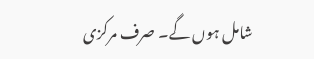شامل ہوں گے۔ صرف مرکزی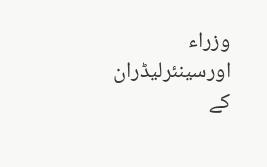وزراء اورسینئرلیڈران کے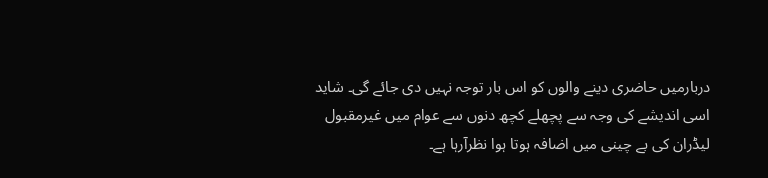دربارمیں حاضری دینے والوں کو اس بار توجہ نہیں دی جائے گی۔ شاید اسی اندیشے کی وجہ سے پچھلے کچھ دنوں سے عوام میں غیرمقبول لیڈران کی بے چینی میں اضافہ ہوتا ہوا نظرآرہا ہے۔